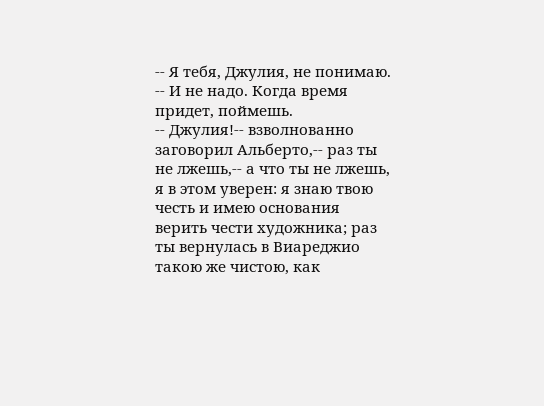-- Я тебя, Джулия, не понимаю.
-- И не надо. Когда время придет, поймешь.
-- Джулия!-- взволнованно заговорил Альберто,-- раз ты не лжешь,-- а что ты не лжешь, я в этом уверен: я знаю твою честь и имею основания верить чести художника; раз ты вернулась в Виареджио такою же чистою, как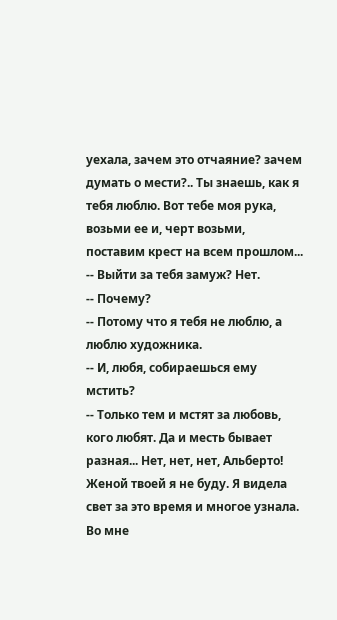уехала, зачем это отчаяние? зачем думать о мести?.. Ты знаешь, как я тебя люблю. Вот тебе моя рука, возьми ее и, черт возьми, поставим крест на всем прошлом...
-- Выйти за тебя замуж? Нет.
-- Почему?
-- Потому что я тебя не люблю, а люблю художника.
-- И, любя, собираешься ему мстить?
-- Только тем и мстят за любовь, кого любят. Да и месть бывает разная... Нет, нет, нет, Альберто! Женой твоей я не буду. Я видела свет за это время и многое узнала. Во мне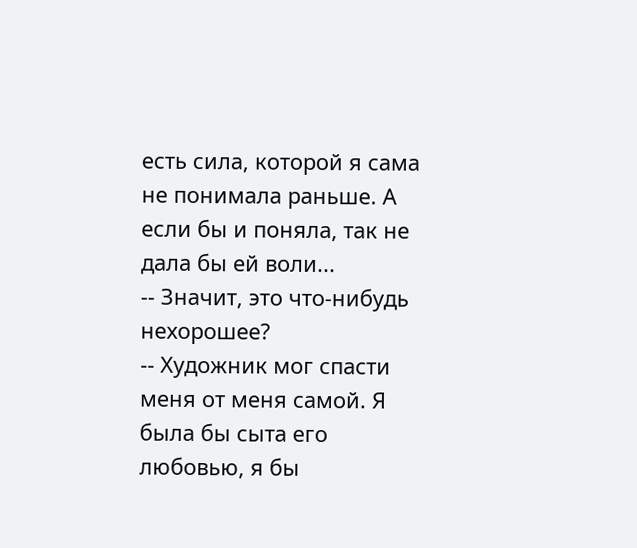есть сила, которой я сама не понимала раньше. А если бы и поняла, так не дала бы ей воли...
-- Значит, это что-нибудь нехорошее?
-- Художник мог спасти меня от меня самой. Я была бы сыта его любовью, я бы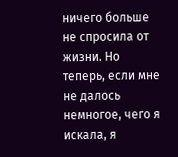ничего больше не спросила от жизни. Но теперь, если мне не далось немногое, чего я искала, я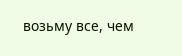возьму все, чем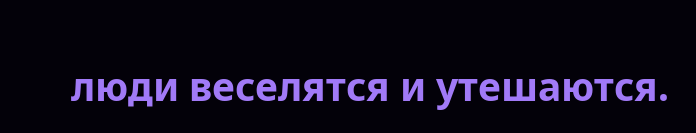люди веселятся и утешаются.